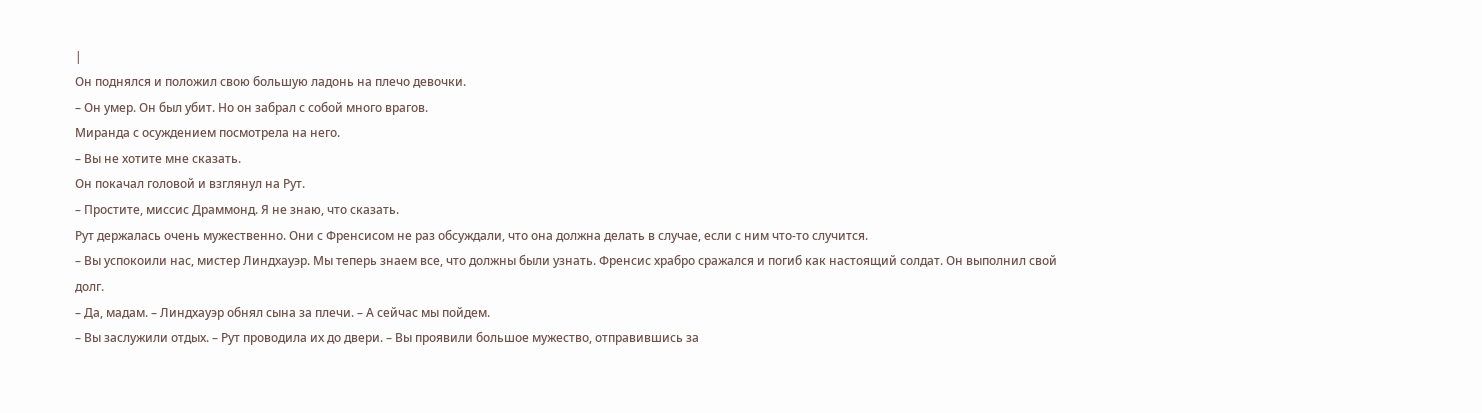|
Он поднялся и положил свою большую ладонь на плечо девочки.
– Он умер. Он был убит. Но он забрал с собой много врагов.
Миранда с осуждением посмотрела на него.
– Вы не хотите мне сказать.
Он покачал головой и взглянул на Рут.
– Простите, миссис Драммонд. Я не знаю, что сказать.
Рут держалась очень мужественно. Они с Френсисом не раз обсуждали, что она должна делать в случае, если с ним что-то случится.
– Вы успокоили нас, мистер Линдхауэр. Мы теперь знаем все, что должны были узнать. Френсис храбро сражался и погиб как настоящий солдат. Он выполнил свой долг.
– Да, мадам. – Линдхауэр обнял сына за плечи. – А сейчас мы пойдем.
– Вы заслужили отдых. – Рут проводила их до двери. – Вы проявили большое мужество, отправившись за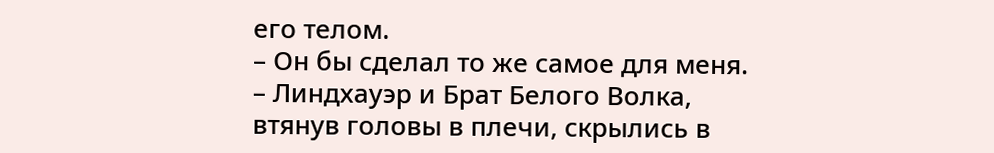его телом.
– Он бы сделал то же самое для меня. – Линдхауэр и Брат Белого Волка, втянув головы в плечи, скрылись в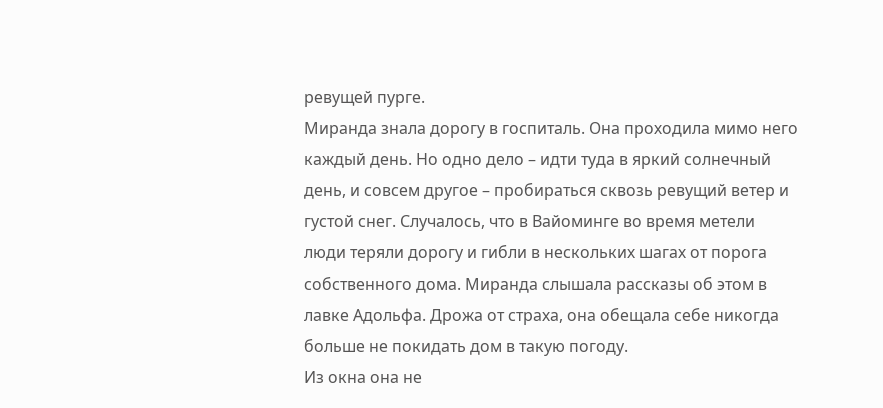ревущей пурге.
Миранда знала дорогу в госпиталь. Она проходила мимо него каждый день. Но одно дело – идти туда в яркий солнечный день, и совсем другое – пробираться сквозь ревущий ветер и густой снег. Случалось, что в Вайоминге во время метели люди теряли дорогу и гибли в нескольких шагах от порога собственного дома. Миранда слышала рассказы об этом в лавке Адольфа. Дрожа от страха, она обещала себе никогда больше не покидать дом в такую погоду.
Из окна она не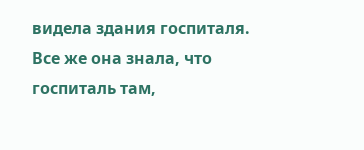видела здания госпиталя. Все же она знала, что госпиталь там,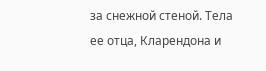за снежной стеной. Тела ее отца, Кларендона и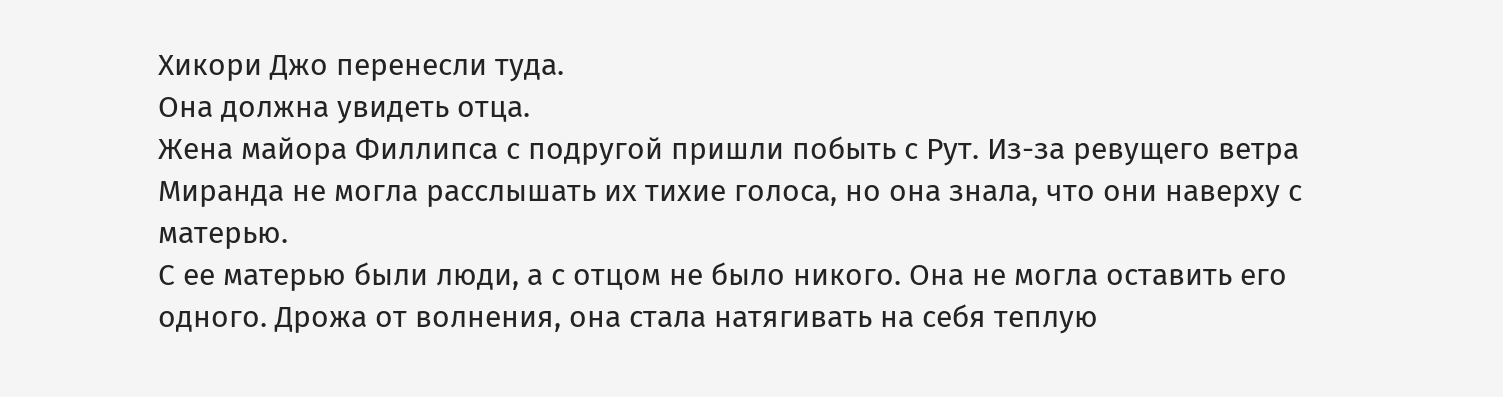Хикори Джо перенесли туда.
Она должна увидеть отца.
Жена майора Филлипса с подругой пришли побыть с Рут. Из-за ревущего ветра Миранда не могла расслышать их тихие голоса, но она знала, что они наверху с матерью.
С ее матерью были люди, а с отцом не было никого. Она не могла оставить его одного. Дрожа от волнения, она стала натягивать на себя теплую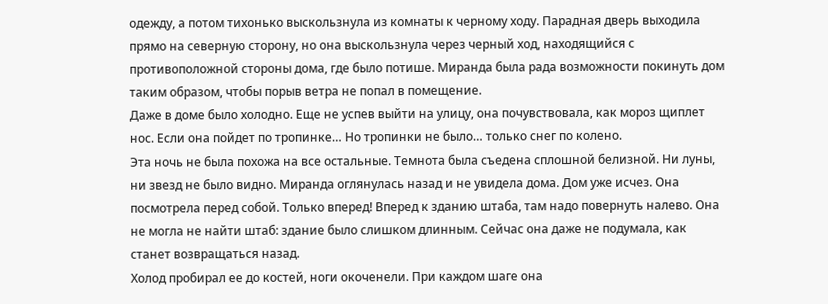одежду, а потом тихонько выскользнула из комнаты к черному ходу. Парадная дверь выходила прямо на северную сторону, но она выскользнула через черный ход, находящийся с противоположной стороны дома, где было потише. Миранда была рада возможности покинуть дом таким образом, чтобы порыв ветра не попал в помещение.
Даже в доме было холодно. Еще не успев выйти на улицу, она почувствовала, как мороз щиплет нос. Если она пойдет по тропинке… Но тропинки не было… только снег по колено.
Эта ночь не была похожа на все остальные. Темнота была съедена сплошной белизной. Ни луны, ни звезд не было видно. Миранда оглянулась назад и не увидела дома. Дом уже исчез. Она посмотрела перед собой. Только вперед! Вперед к зданию штаба, там надо повернуть налево. Она не могла не найти штаб: здание было слишком длинным. Сейчас она даже не подумала, как станет возвращаться назад.
Холод пробирал ее до костей, ноги окоченели. При каждом шаге она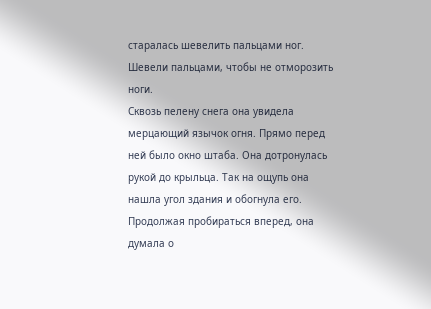старалась шевелить пальцами ног. Шевели пальцами, чтобы не отморозить ноги.
Сквозь пелену снега она увидела мерцающий язычок огня. Прямо перед ней было окно штаба. Она дотронулась рукой до крыльца. Так на ощупь она нашла угол здания и обогнула его. Продолжая пробираться вперед, она думала о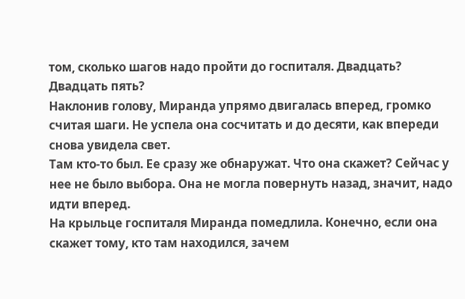том, сколько шагов надо пройти до госпиталя. Двадцать? Двадцать пять?
Наклонив голову, Миранда упрямо двигалась вперед, громко считая шаги. Не успела она сосчитать и до десяти, как впереди снова увидела свет.
Там кто-то был. Ее сразу же обнаружат. Что она скажет? Сейчас у нее не было выбора. Она не могла повернуть назад, значит, надо идти вперед.
На крыльце госпиталя Миранда помедлила. Конечно, если она скажет тому, кто там находился, зачем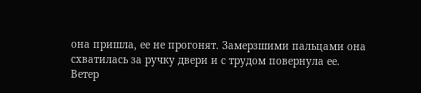она пришла, ее не прогонят. Замерзшими пальцами она схватилась за ручку двери и с трудом повернула ее.
Ветер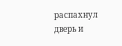распахнул дверь и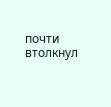почти втолкнул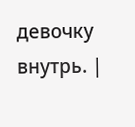девочку внутрь. |